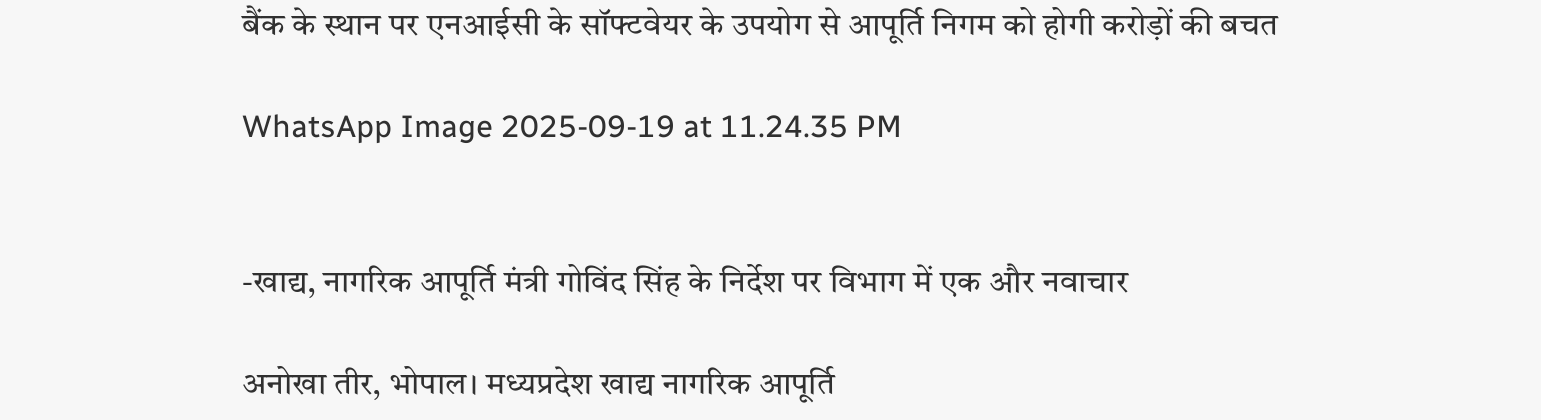बैंक के स्थान पर एनआईसी के सॉफ्टवेयर के उपयोग से आपूर्ति निगम को होगी करोड़ों की बचत

WhatsApp Image 2025-09-19 at 11.24.35 PM


-खाद्य, नागरिक आपूर्ति मंत्री गोविंद सिंह के निर्देश पर विभाग में एक और नवाचार

अनोखा तीर, भोपाल। मध्यप्रदेश खाद्य नागरिक आपूर्ति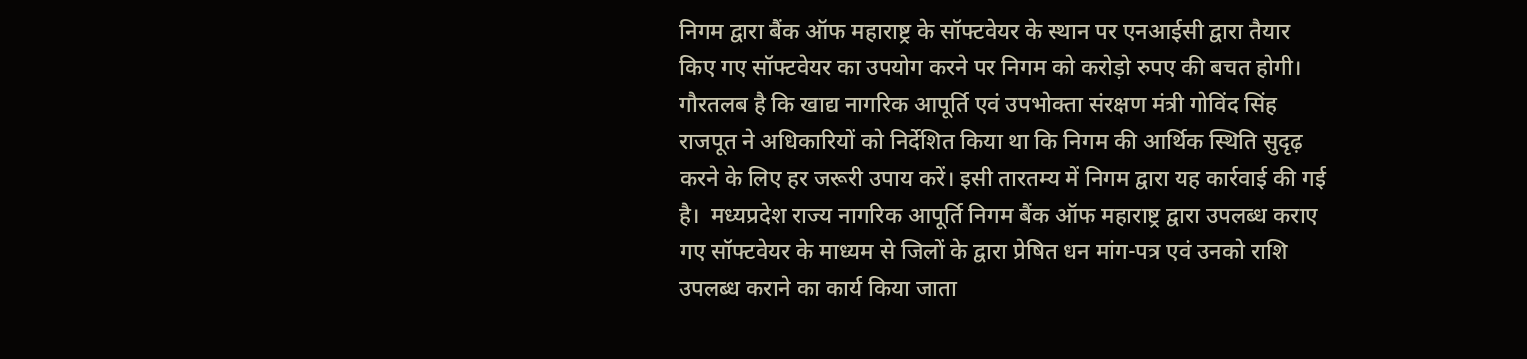निगम द्वारा बैंक ऑफ महाराष्ट्र के सॉफ्टवेयर के स्थान पर एनआईसी द्वारा तैयार किए गए सॉफ्टवेयर का उपयोग करने पर निगम को करोड़ो रुपए की बचत होगी। गौरतलब है कि खाद्य नागरिक आपूर्ति एवं उपभोक्ता संरक्षण मंत्री गोविंद सिंह राजपूत ने अधिकारियों को निर्देशित किया था कि निगम की आर्थिक स्थिति सुदृढ़ करने के लिए हर जरूरी उपाय करें। इसी तारतम्य में निगम द्वारा यह कार्रवाई की गई है।  मध्यप्रदेश राज्य नागरिक आपूर्ति निगम बैंक ऑफ महाराष्ट्र द्वारा उपलब्ध कराए गए सॉफ्टवेयर के माध्यम से जिलों के द्वारा प्रेषित धन मांग-पत्र एवं उनको राशि उपलब्ध कराने का कार्य किया जाता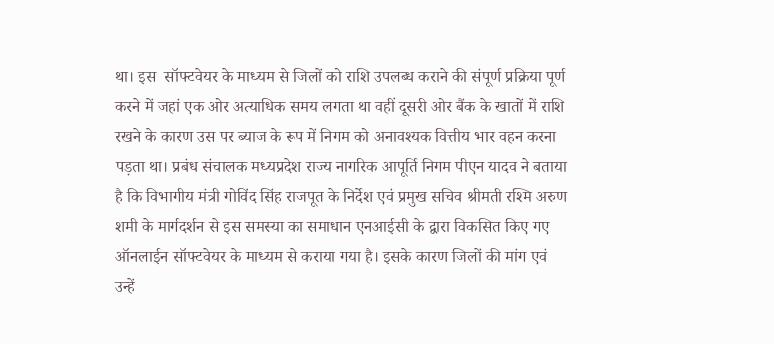था। इस  सॉफ्टवेयर के माध्यम से जिलों को राशि उपलब्ध कराने की संपूर्ण प्रक्रिया पूर्ण करने में जहां एक ओर अत्याधिक समय लगता था वहीं दूसरी ओर बैंक के खातों में राशि रखने के कारण उस पर ब्याज के रूप में निगम को अनावश्यक वित्तीय भार वहन करना पड़ता था। प्रबंध संचालक मध्यप्रदेश राज्य नागरिक आपूर्ति निगम पीएन यादव ने बताया है कि विभागीय मंत्री गोविंद सिंह राजपूत के निर्देश एवं प्रमुख सचिव श्रीमती रश्मि अरुण शमी के मार्गदर्शन से इस समस्या का समाधान एनआईसी के द्वारा विकसित किए गए ऑनलाईन सॉफ्टवेयर के माध्यम से कराया गया है। इसके कारण जिलों की मांग एवं उन्हें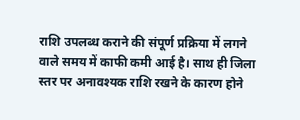राशि उपलब्ध कराने की संपूर्ण प्रक्रिया में लगने वाले समय में काफी कमी आई है। साथ ही जिला स्तर पर अनावश्यक राशि रखने के कारण होने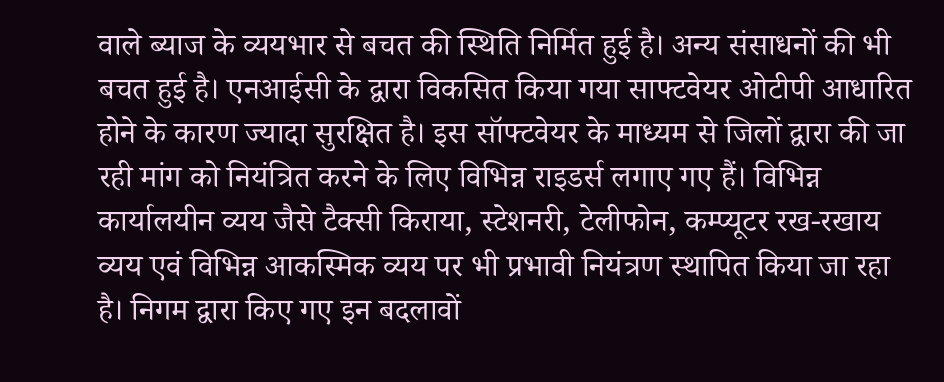वाले ब्याज के व्ययभार से बचत की स्थिति निर्मित हुई है। अन्य संसाधनों की भी बचत हुई है। एनआईसी के द्वारा विकसित किया गया साफ्टवेयर ओटीपी आधारित होने के कारण ज्यादा सुरक्षित है। इस सॉफ्टवेयर के माध्यम से जिलों द्वारा की जा रही मांग को नियंत्रित करने के लिए विभिन्न राइडर्स लगाए गए हैं। विभिन्न कार्यालयीन व्यय जैसे टैक्सी किराया, स्टेशनरी, टेलीफोन, कम्प्यूटर रख-रखाय व्यय एवं विभिन्न आकस्मिक व्यय पर भी प्रभावी नियंत्रण स्थापित किया जा रहा है। निगम द्वारा किए गए इन बदलावों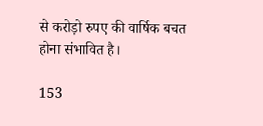से करोड़ो रुपए की वार्षिक बचत होना संभावित है।

153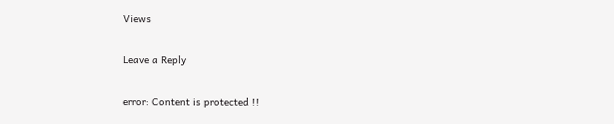Views

Leave a Reply

error: Content is protected !!